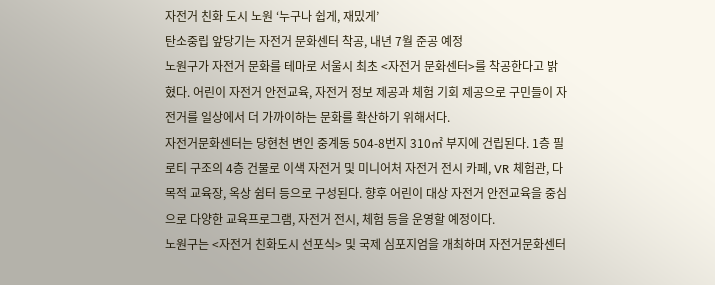자전거 친화 도시 노원 ‘누구나 쉽게, 재밌게’
탄소중립 앞당기는 자전거 문화센터 착공, 내년 7월 준공 예정
노원구가 자전거 문화를 테마로 서울시 최초 <자전거 문화센터>를 착공한다고 밝혔다. 어린이 자전거 안전교육, 자전거 정보 제공과 체험 기회 제공으로 구민들이 자전거를 일상에서 더 가까이하는 문화를 확산하기 위해서다.
자전거문화센터는 당현천 변인 중계동 504-8번지 310㎡ 부지에 건립된다. 1층 필로티 구조의 4층 건물로 이색 자전거 및 미니어처 자전거 전시 카페, VR 체험관, 다목적 교육장, 옥상 쉼터 등으로 구성된다. 향후 어린이 대상 자전거 안전교육을 중심으로 다양한 교육프로그램, 자전거 전시, 체험 등을 운영할 예정이다.
노원구는 <자전거 친화도시 선포식> 및 국제 심포지엄을 개최하며 자전거문화센터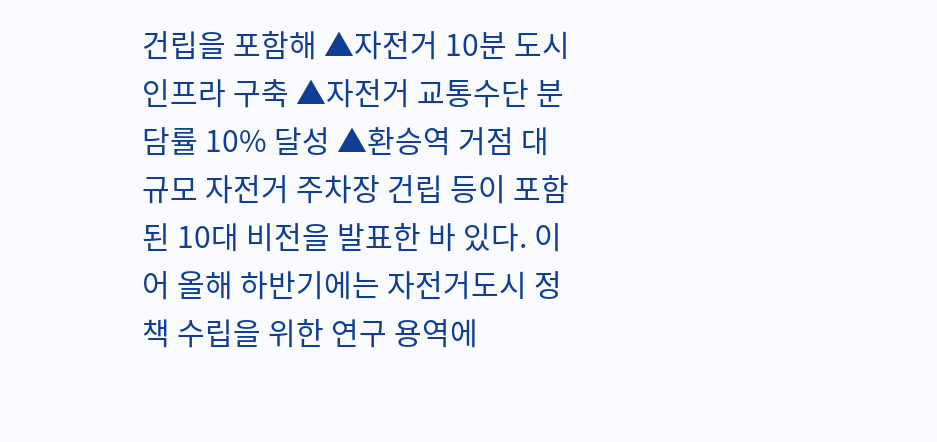건립을 포함해 ▲자전거 10분 도시 인프라 구축 ▲자전거 교통수단 분담률 10% 달성 ▲환승역 거점 대규모 자전거 주차장 건립 등이 포함된 10대 비전을 발표한 바 있다. 이어 올해 하반기에는 자전거도시 정책 수립을 위한 연구 용역에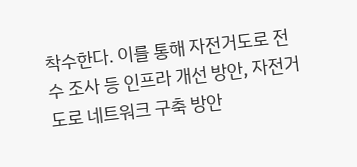착수한다. 이를 통해 자전거도로 전수 조사 등 인프라 개선 방안, 자전거도로 네트워크 구축 방안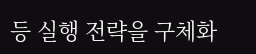등 실행 전략을 구체화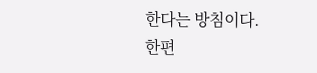한다는 방침이다.
한편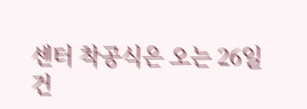센터 착공식은 오는 26일 건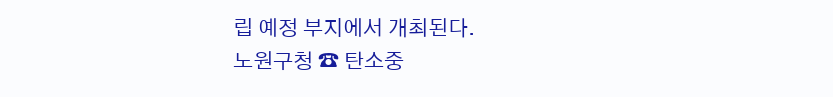립 예정 부지에서 개최된다.
노원구청 ☎ 탄소중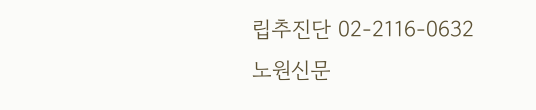립추진단 02-2116-0632
노원신문